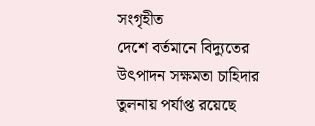সংগৃহীত
দেশে বর্তমানে বিদ্যুতের উৎপাদন সক্ষমতা চাহিদার তুলনায় পর্যাপ্ত রয়েছে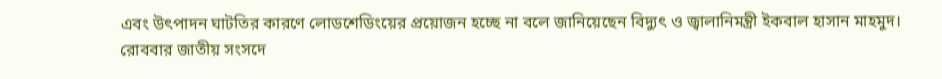এবং উৎপাদন ঘাটতির কারণে লোডশেডিংয়ের প্রয়োজন হচ্ছে না বলে জানিয়েছেন বিদ্যুৎ ও জ্বালানিমন্ত্রী ইকবাল হাসান মাহমুদ।
রোববার জাতীয় সংসদে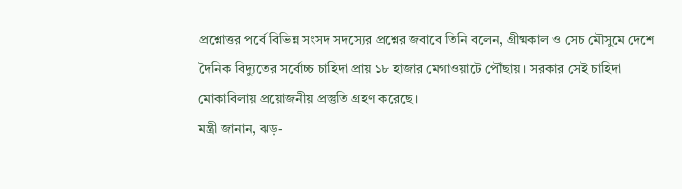প্রশ্নোত্তর পর্বে বিভিন্ন সংসদ সদস্যের প্রশ্নের জবাবে তিনি বলেন, গ্রীষ্মকাল ও সেচ মৌসুমে দেশে দৈনিক বিদ্যুতের সর্বোচ্চ চাহিদা প্রায় ১৮ হাজার মেগাওয়াটে পৌঁছায়। সরকার সেই চাহিদা মোকাবিলায় প্রয়োজনীয় প্রস্তুতি গ্রহণ করেছে।
মন্ত্রী জানান, ঝড়-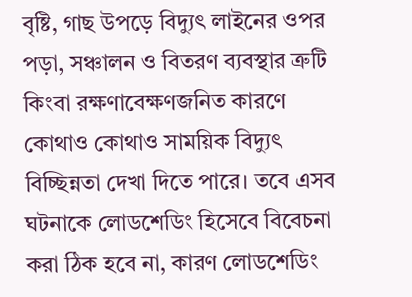বৃষ্টি, গাছ উপড়ে বিদ্যুৎ লাইনের ওপর পড়া, সঞ্চালন ও বিতরণ ব্যবস্থার ত্রুটি কিংবা রক্ষণাবেক্ষণজনিত কারণে কোথাও কোথাও সাময়িক বিদ্যুৎ বিচ্ছিন্নতা দেখা দিতে পারে। তবে এসব ঘটনাকে লোডশেডিং হিসেবে বিবেচনা করা ঠিক হবে না, কারণ লোডশেডিং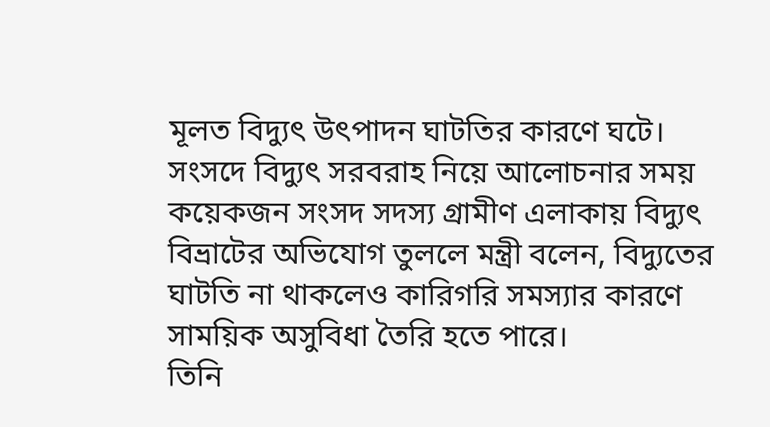মূলত বিদ্যুৎ উৎপাদন ঘাটতির কারণে ঘটে।
সংসদে বিদ্যুৎ সরবরাহ নিয়ে আলোচনার সময় কয়েকজন সংসদ সদস্য গ্রামীণ এলাকায় বিদ্যুৎ বিভ্রাটের অভিযোগ তুললে মন্ত্রী বলেন, বিদ্যুতের ঘাটতি না থাকলেও কারিগরি সমস্যার কারণে সাময়িক অসুবিধা তৈরি হতে পারে।
তিনি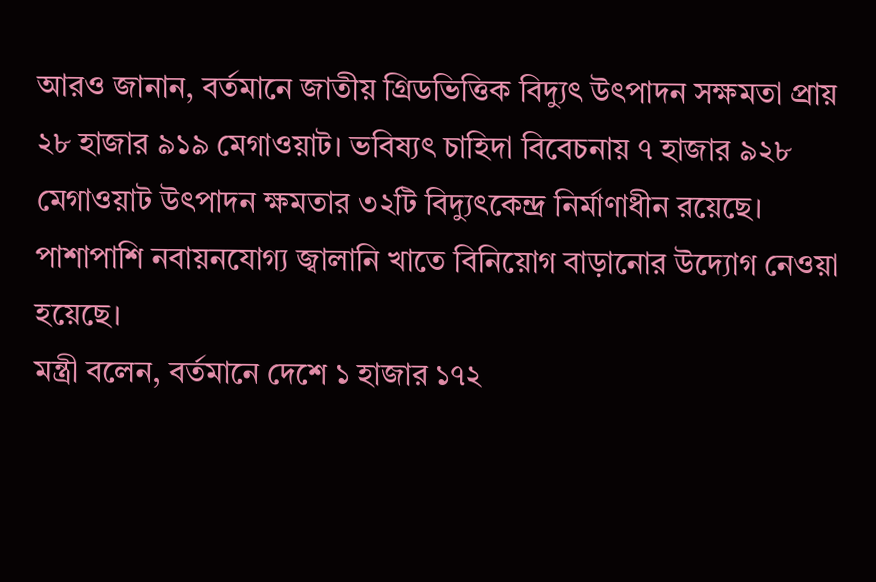আরও জানান, বর্তমানে জাতীয় গ্রিডভিত্তিক বিদ্যুৎ উৎপাদন সক্ষমতা প্রায় ২৮ হাজার ৯১৯ মেগাওয়াট। ভবিষ্যৎ চাহিদা বিবেচনায় ৭ হাজার ৯২৮ মেগাওয়াট উৎপাদন ক্ষমতার ৩২টি বিদ্যুৎকেন্দ্র নির্মাণাধীন রয়েছে। পাশাপাশি নবায়নযোগ্য জ্বালানি খাতে বিনিয়োগ বাড়ানোর উদ্যোগ নেওয়া হয়েছে।
মন্ত্রী বলেন, বর্তমানে দেশে ১ হাজার ১৭২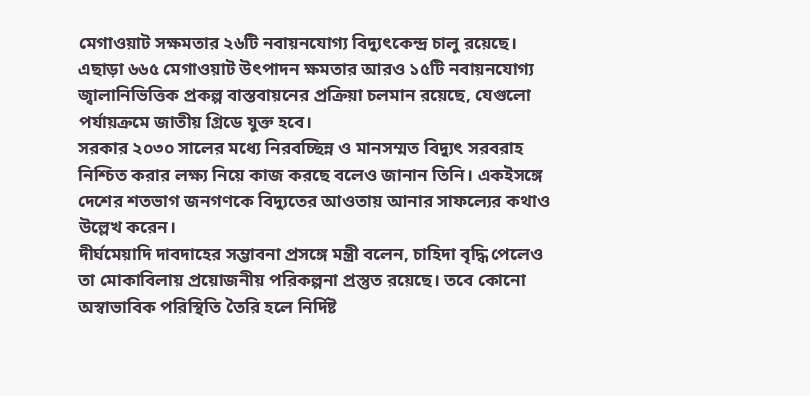মেগাওয়াট সক্ষমতার ২৬টি নবায়নযোগ্য বিদ্যুৎকেন্দ্র চালু রয়েছে। এছাড়া ৬৬৫ মেগাওয়াট উৎপাদন ক্ষমতার আরও ১৫টি নবায়নযোগ্য জ্বালানিভিত্তিক প্রকল্প বাস্তবায়নের প্রক্রিয়া চলমান রয়েছে, যেগুলো পর্যায়ক্রমে জাতীয় গ্রিডে যুক্ত হবে।
সরকার ২০৩০ সালের মধ্যে নিরবচ্ছিন্ন ও মানসম্মত বিদ্যুৎ সরবরাহ নিশ্চিত করার লক্ষ্য নিয়ে কাজ করছে বলেও জানান তিনি। একইসঙ্গে দেশের শতভাগ জনগণকে বিদ্যুতের আওতায় আনার সাফল্যের কথাও উল্লেখ করেন।
দীর্ঘমেয়াদি দাবদাহের সম্ভাবনা প্রসঙ্গে মন্ত্রী বলেন, চাহিদা বৃদ্ধি পেলেও তা মোকাবিলায় প্রয়োজনীয় পরিকল্পনা প্রস্তুত রয়েছে। তবে কোনো অস্বাভাবিক পরিস্থিতি তৈরি হলে নির্দিষ্ট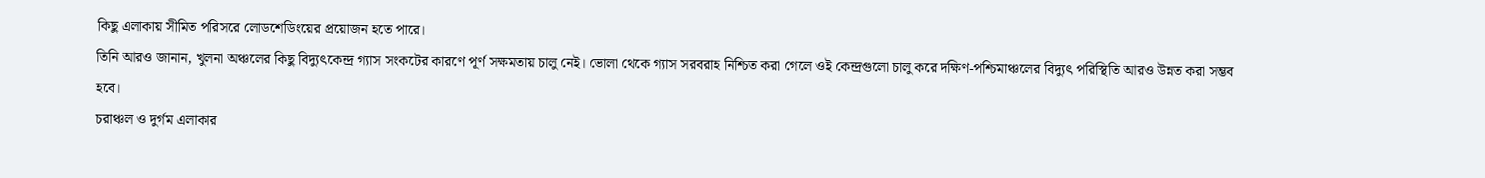কিছু এলাকায় সীমিত পরিসরে লোডশেডিংয়ের প্রয়োজন হতে পারে।
তিনি আরও জানান, খুলনা অঞ্চলের কিছু বিদ্যুৎকেন্দ্র গ্যাস সংকটের কারণে পূর্ণ সক্ষমতায় চালু নেই। ভোলা থেকে গ্যাস সরবরাহ নিশ্চিত করা গেলে ওই কেন্দ্রগুলো চালু করে দক্ষিণ-পশ্চিমাঞ্চলের বিদ্যুৎ পরিস্থিতি আরও উন্নত করা সম্ভব হবে।
চরাঞ্চল ও দুর্গম এলাকার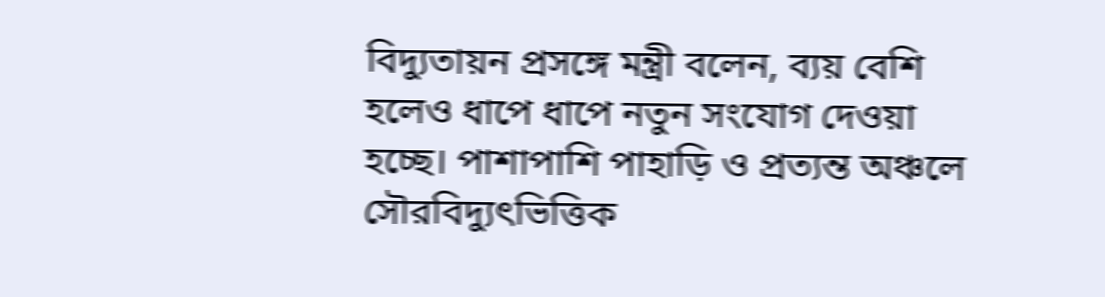বিদ্যুতায়ন প্রসঙ্গে মন্ত্রী বলেন, ব্যয় বেশি হলেও ধাপে ধাপে নতুন সংযোগ দেওয়া হচ্ছে। পাশাপাশি পাহাড়ি ও প্রত্যন্ত অঞ্চলে সৌরবিদ্যুৎভিত্তিক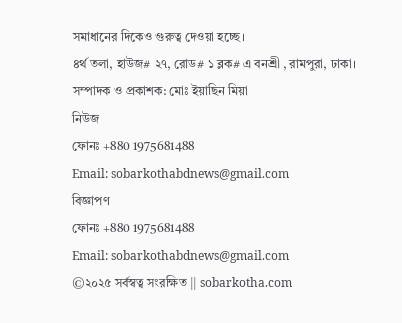সমাধানের দিকেও গুরুত্ব দেওয়া হচ্ছে।
৪র্থ তলা, হাউজ# ২৭, রোড# ১ ব্লক# এ বনশ্রী , রামপুরা, ঢাকা।
সম্পাদক ও প্রকাশক: মোঃ ইয়াছিন মিয়া
নিউজ
ফোনঃ +880 1975681488
Email: sobarkothabdnews@gmail.com
বিজ্ঞাপণ
ফোনঃ +880 1975681488
Email: sobarkothabdnews@gmail.com
©২০২৫ সর্বস্বত্ব সংরক্ষিত || sobarkotha.com